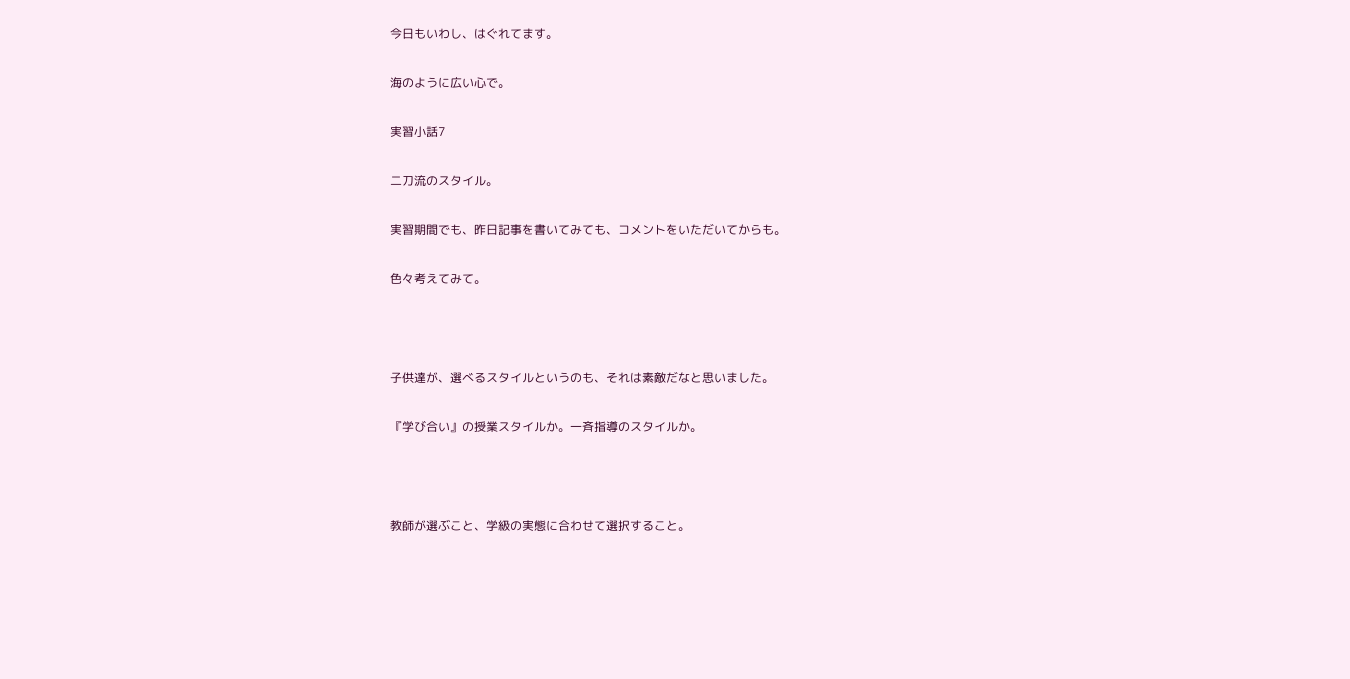今日もいわし、はぐれてます。

海のように広い心で。

実習小話7

二刀流のスタイル。

実習期間でも、昨日記事を書いてみても、コメントをいただいてからも。

色々考えてみて。



子供達が、選べるスタイルというのも、それは素敵だなと思いました。

『学び合い』の授業スタイルか。一斉指導のスタイルか。



教師が選ぶこと、学級の実態に合わせて選択すること。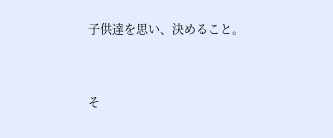子供達を思い、決めること。



そ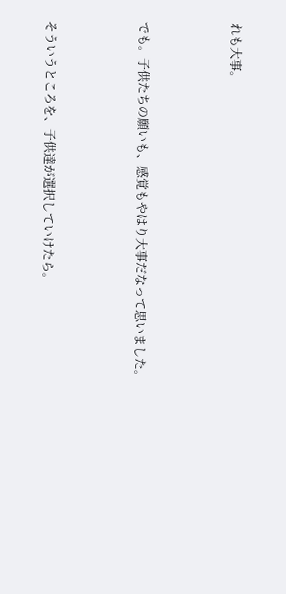れも大事。



でも。子供たちの願いも、感覚もやはり大事だなって思いました。



そういうところを、子供達が選択していけたら。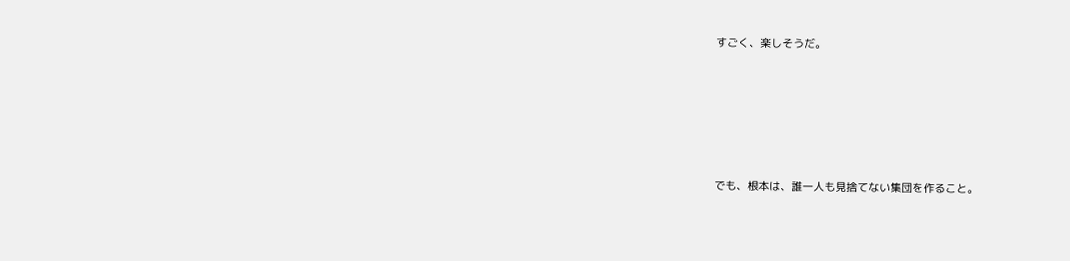すごく、楽しそうだ。





でも、根本は、誰一人も見捨てない集団を作ること。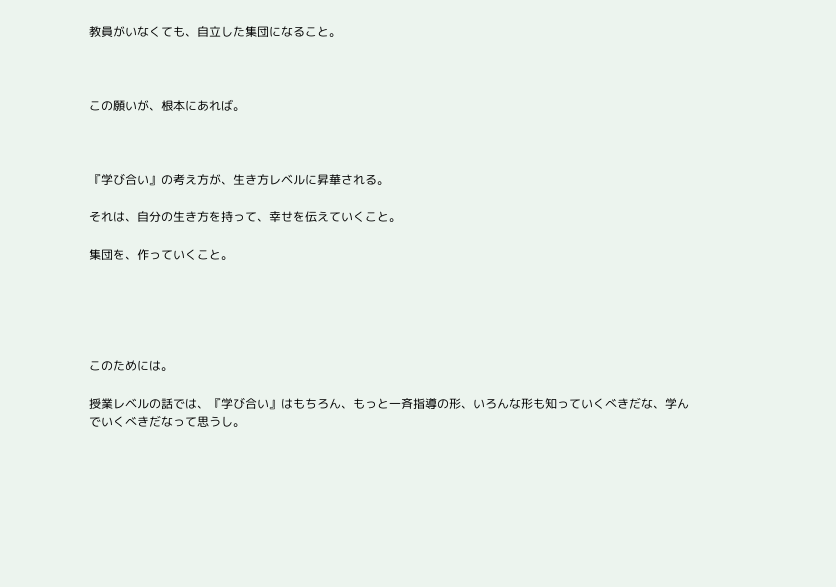教員がいなくても、自立した集団になること。



この願いが、根本にあれば。



『学び合い』の考え方が、生き方レベルに昇華される。

それは、自分の生き方を持って、幸せを伝えていくこと。

集団を、作っていくこと。





このためには。

授業レベルの話では、『学び合い』はもちろん、もっと一斉指導の形、いろんな形も知っていくべきだな、学んでいくべきだなって思うし。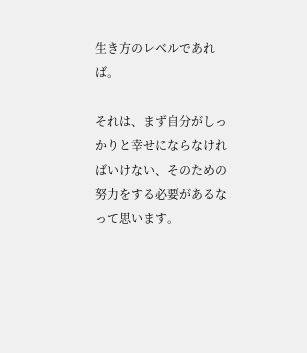生き方のレベルであれば。

それは、まず自分がしっかりと幸せにならなければいけない、そのための努力をする必要があるなって思います。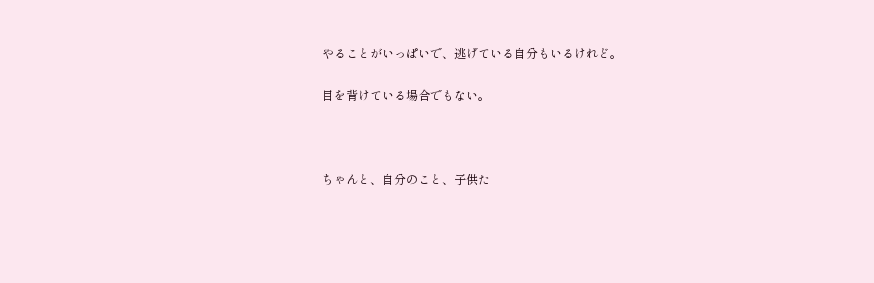やることがいっぱいで、逃げている自分もいるけれど。

目を背けている場合でもない。



ちゃんと、自分のこと、子供た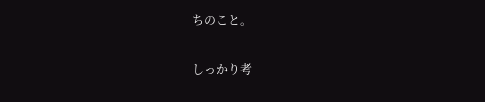ちのこと。

しっかり考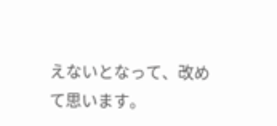えないとなって、改めて思います。